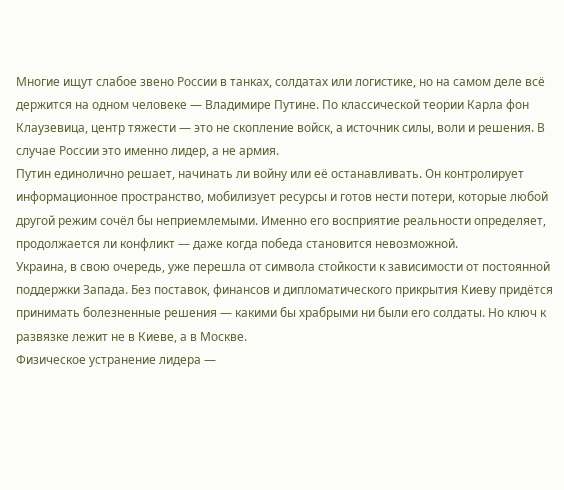Многие ищут слабое звено России в танках, солдатах или логистике, но на самом деле всё держится на одном человеке — Владимире Путине. По классической теории Карла фон Клаузевица, центр тяжести — это не скопление войск, а источник силы, воли и решения. В случае России это именно лидер, а не армия.
Путин единолично решает, начинать ли войну или её останавливать. Он контролирует информационное пространство, мобилизует ресурсы и готов нести потери, которые любой другой режим сочёл бы неприемлемыми. Именно его восприятие реальности определяет, продолжается ли конфликт — даже когда победа становится невозможной.
Украина, в свою очередь, уже перешла от символа стойкости к зависимости от постоянной поддержки Запада. Без поставок, финансов и дипломатического прикрытия Киеву придётся принимать болезненные решения — какими бы храбрыми ни были его солдаты. Но ключ к развязке лежит не в Киеве, а в Москве.
Физическое устранение лидера —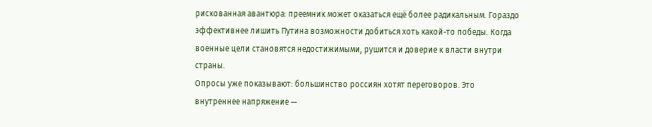рискованная авантюра: преемник может оказаться ещё более радикальным. Гораздо эффективнее лишить Путина возможности добиться хоть какой-то победы. Когда военные цели становятся недостижимыми, рушится и доверие к власти внутри страны.
Опросы уже показывают: большинство россиян хотят переговоров. Это внутреннее напряжение —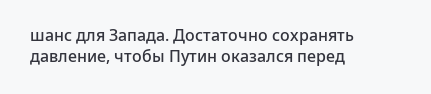шанс для Запада. Достаточно сохранять давление, чтобы Путин оказался перед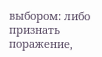выбором: либо признать поражение,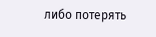либо потерять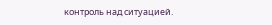контроль над ситуацией.